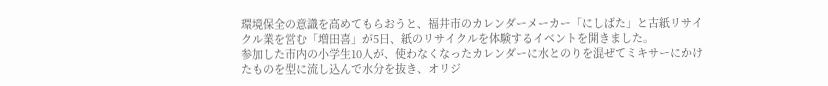環境保全の意識を高めてもらおうと、福井市のカレンダーメーカー「にしばた」と古紙リサイクル業を営む「増田喜」が5日、紙のリサイクルを体験するイベントを開きました。
参加した市内の小学生10人が、使わなくなったカレンダーに水とのりを混ぜてミキサーにかけたものを型に流し込んで水分を抜き、オリジ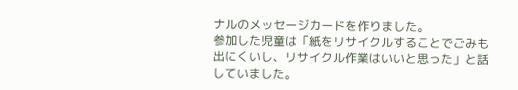ナルのメッセージカードを作りました。
参加した児童は「紙をリサイクルすることでごみも出にくいし、リサイクル作業はいいと思った」と話していました。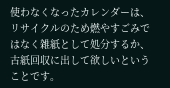使わなくなったカレンダーは、リサイクルのため燃やすごみではなく雑紙として処分するか、古紙回収に出して欲しいということです。